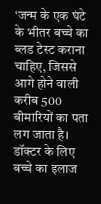‘जन्म के एक घंटे के भीतर बच्चे का ब्लड टेस्ट कराना चाहिए, जिससे आगे होने वाली करीब 500 बीमारियों का पता लग जाता है। डॉक्टर के लिए बच्चे का इलाज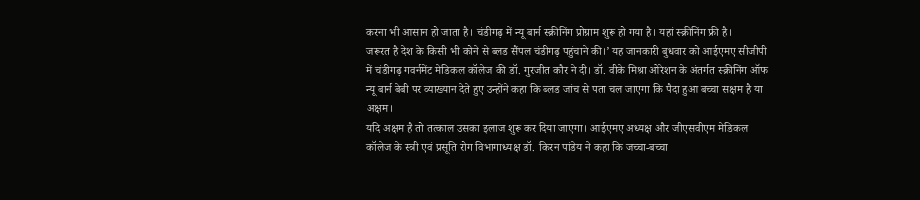करना भी आसान हो जाता है। चंडीगढ़ में न्यू बार्न स्क्रीनिंग प्रोग्राम शुरू हो गया है। यहां स्क्रीनिंग फ्री है।
जरूरत है देश के किसी भी कोने से ब्लड सैंपल चंडीगढ़ पहुंचाने की।’ यह जानकारी बुधवार को आईएमए सीजीपी में चंडीगढ़ गवर्नमेंट मेडिकल कॉलेज की डॉ. गुरजीत कौर ने दी। डॉ. वीके मिश्रा ओरेशन के अंतर्गत स्क्रीनिंग ऑफ न्यू बार्न बेबी पर व्याख्यान देते हुए उन्होंने कहा कि ब्लड जांच से पता चल जाएगा कि पैदा हुआ बच्चा सक्षम है या अक्षम।
यदि अक्षम है तो तत्काल उसका इलाज शुरू कर दिया जाएगा। आईएमए अध्यक्ष और जीएसवीएम मेडिकल कॉलेज के स्त्री एवं प्रसूति रोग विभागाध्यक्ष डॉ. किरन पांडेय ने कहा कि जच्चा-बच्चा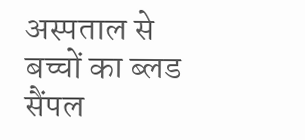अस्पताल से बच्चों का ब्लड सैंपल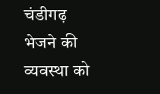चंडीगढ़ भेजने की व्यवस्था को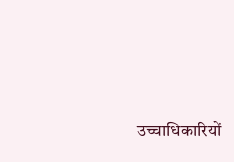उच्चाधिकारियों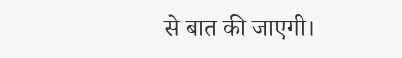से बात की जाएगी।